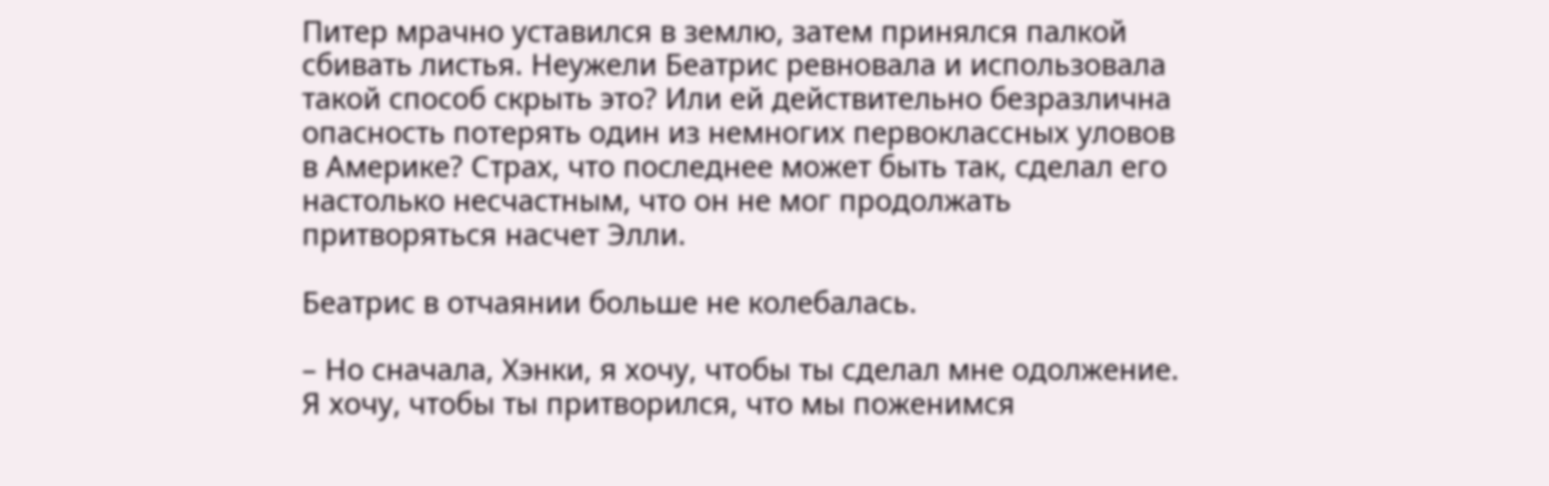Питер мрачно уставился в землю, затем принялся палкой сбивать листья. Неужели Беатрис ревновала и использовала такой способ скрыть это? Или ей действительно безразлична опасность потерять один из немногих первоклассных уловов в Америке? Страх, что последнее может быть так, сделал его настолько несчастным, что он не мог продолжать притворяться насчет Элли.

Беатрис в отчаянии больше не колебалась.

– Но сначала, Хэнки, я хочу, чтобы ты сделал мне одолжение. Я хочу, чтобы ты притворился, что мы поженимся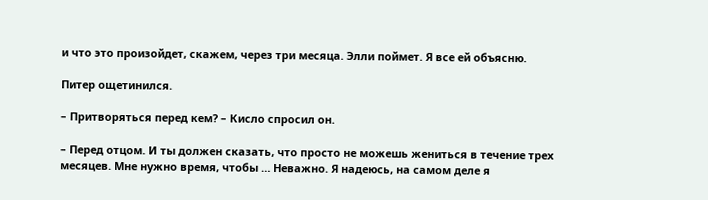и что это произойдет, скажем, через три месяца. Элли поймет. Я все ей объясню.

Питер ощетинился.

– Притворяться перед кем? – Кисло спросил он.

– Перед отцом. И ты должен сказать, что просто не можешь жениться в течение трех месяцев. Мне нужно время, чтобы … Неважно. Я надеюсь, на самом деле я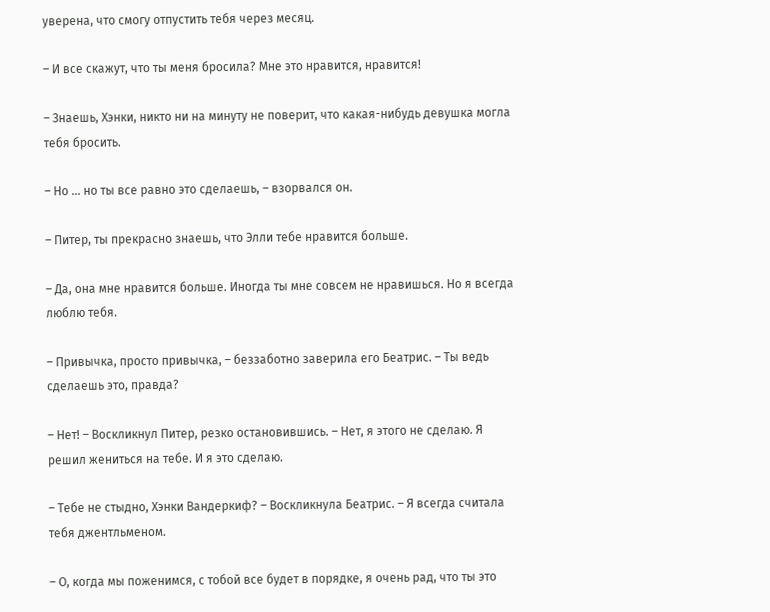уверена, что смогу отпустить тебя через месяц.

– И все скажут, что ты меня бросила? Мне это нравится, нравится!

– Знаешь, Хэнки, никто ни на минуту не поверит, что какая-нибудь девушка могла тебя бросить.

– Но … но ты все равно это сделаешь, – взорвался он.

– Питер, ты прекрасно знаешь, что Элли тебе нравится больше.

– Да, она мне нравится больше. Иногда ты мне совсем не нравишься. Но я всегда люблю тебя.

– Привычка, просто привычка, – беззаботно заверила его Беатрис. – Ты ведь сделаешь это, правда?

– Нет! – Воскликнул Питер, резко остановившись. – Нет, я этого не сделаю. Я решил жениться на тебе. И я это сделаю.

– Тебе не стыдно, Хэнки Вандеркиф? – Воскликнула Беатрис. – Я всегда считала тебя джентльменом.

– О, когда мы поженимся, с тобой все будет в порядке, я очень рад, что ты это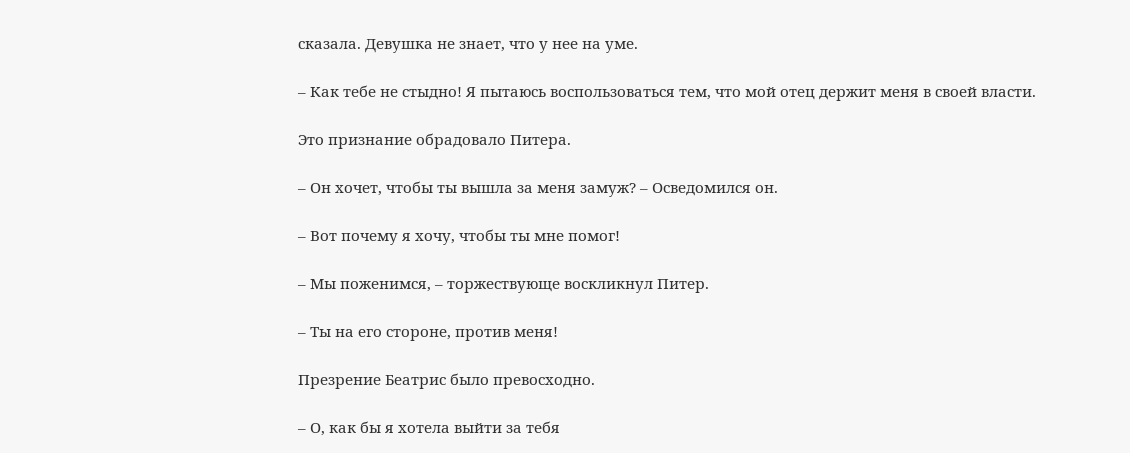сказала. Девушка не знает, что у нее на уме.

– Как тебе не стыдно! Я пытаюсь воспользоваться тем, что мой отец держит меня в своей власти.

Это признание обрадовало Питера.

– Он хочет, чтобы ты вышла за меня замуж? – Осведомился он.

– Вот почему я хочу, чтобы ты мне помог!

– Мы поженимся, – торжествующе воскликнул Питер.

– Ты на его стороне, против меня!

Презрение Беатрис было превосходно.

– О, как бы я хотела выйти за тебя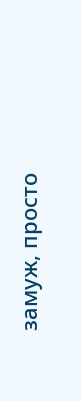замуж, просто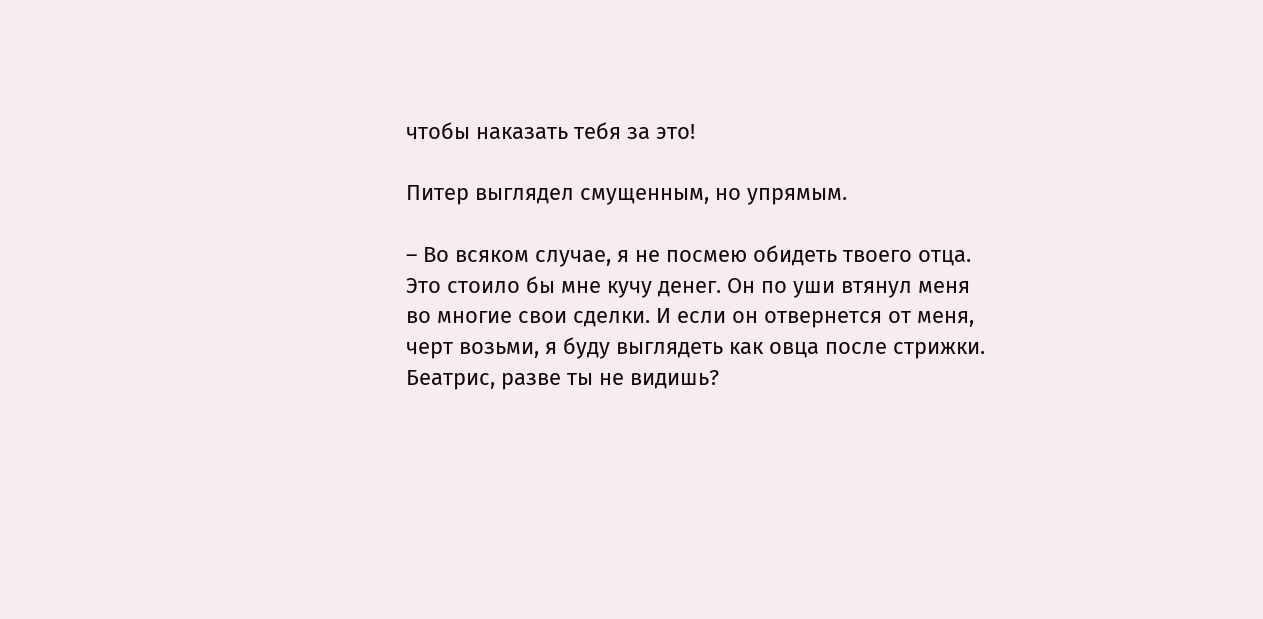чтобы наказать тебя за это!

Питер выглядел смущенным, но упрямым.

– Во всяком случае, я не посмею обидеть твоего отца. Это стоило бы мне кучу денег. Он по уши втянул меня во многие свои сделки. И если он отвернется от меня, черт возьми, я буду выглядеть как овца после стрижки. Беатрис, разве ты не видишь?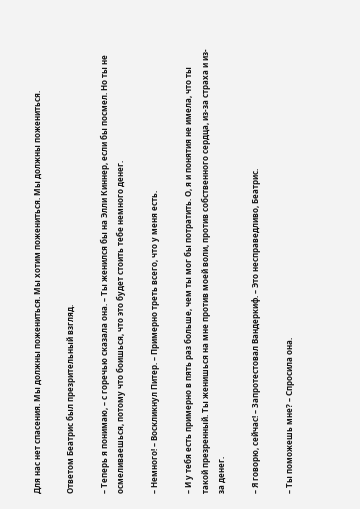Для нас нет спасения. Мы должны пожениться. Мы хотим пожениться. Мы должны пожениться.

Ответом Беатрис был презрительный взгляд.

– Теперь я понимаю, – с горечью сказала она. – Ты женился бы на Элли Киннер, если бы посмел. Но ты не осмеливаешься, потому что боишься, что это будет стоить тебе немного денег.

– Немного! – Воскликнул Питер. – Примерно треть всего, что у меня есть.

– И у тебя есть примерно в пять раз больше, чем ты мог бы потратить. О, я и понятия не имела, что ты такой презренный. Ты женишься на мне против моей воли, против собственного сердца, из-за страха и из-за денег.

– Я говорю, сейчас! – Запротестовал Вандеркиф. – Это несправедливо, Беатрис.

– Ты поможешь мне? – Спросила она.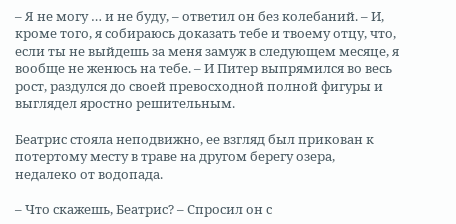– Я не могу … и не буду, – ответил он без колебаний. – И, кроме того, я собираюсь доказать тебе и твоему отцу, что, если ты не выйдешь за меня замуж в следующем месяце, я вообще не женюсь на тебе. – И Питер выпрямился во весь рост, раздулся до своей превосходной полной фигуры и выглядел яростно решительным.

Беатрис стояла неподвижно, ее взгляд был прикован к потертому месту в траве на другом берегу озера, недалеко от водопада.

– Что скажешь, Беатрис? – Спросил он с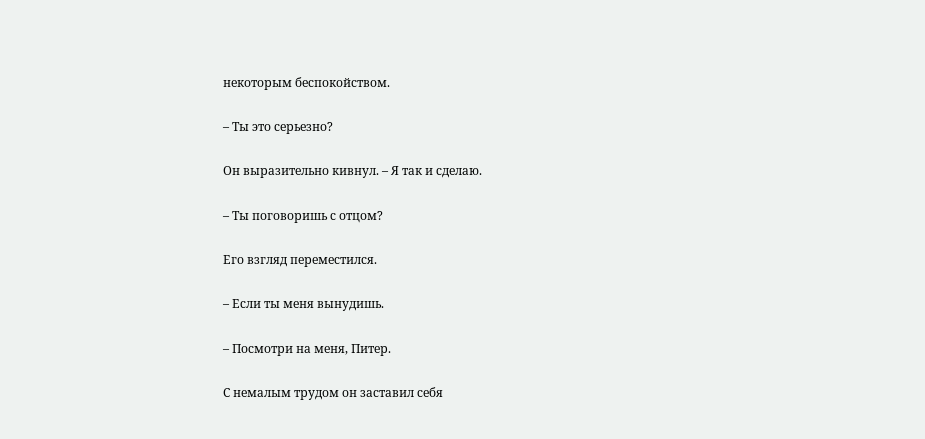некоторым беспокойством.

– Ты это серьезно?

Он выразительно кивнул. – Я так и сделаю.

– Ты поговоришь с отцом?

Его взгляд переместился.

– Если ты меня вынудишь.

– Посмотри на меня, Питер.

С немалым трудом он заставил себя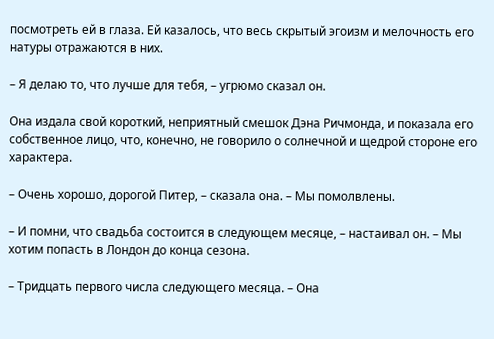посмотреть ей в глаза. Ей казалось, что весь скрытый эгоизм и мелочность его натуры отражаются в них.

– Я делаю то, что лучше для тебя, – угрюмо сказал он.

Она издала свой короткий, неприятный смешок Дэна Ричмонда, и показала его собственное лицо, что, конечно, не говорило о солнечной и щедрой стороне его характера.

– Очень хорошо, дорогой Питер, – сказала она. – Мы помолвлены.

– И помни, что свадьба состоится в следующем месяце, – настаивал он. – Мы хотим попасть в Лондон до конца сезона.

– Тридцать первого числа следующего месяца. – Она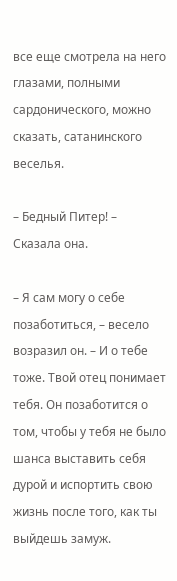все еще смотрела на него глазами, полными сардонического, можно сказать, сатанинского веселья.

– Бедный Питер! – Сказала она.

– Я сам могу о себе позаботиться, – весело возразил он. – И о тебе тоже. Твой отец понимает тебя. Он позаботится о том, чтобы у тебя не было шанса выставить себя дурой и испортить свою жизнь после того, как ты выйдешь замуж.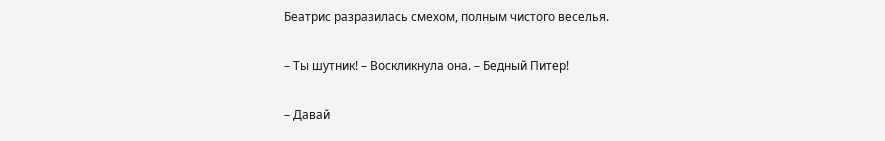Беатрис разразилась смехом, полным чистого веселья.

– Ты шутник! – Воскликнула она. – Бедный Питер!

– Давай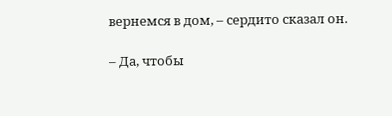вернемся в дом, – сердито сказал он.

– Да, чтобы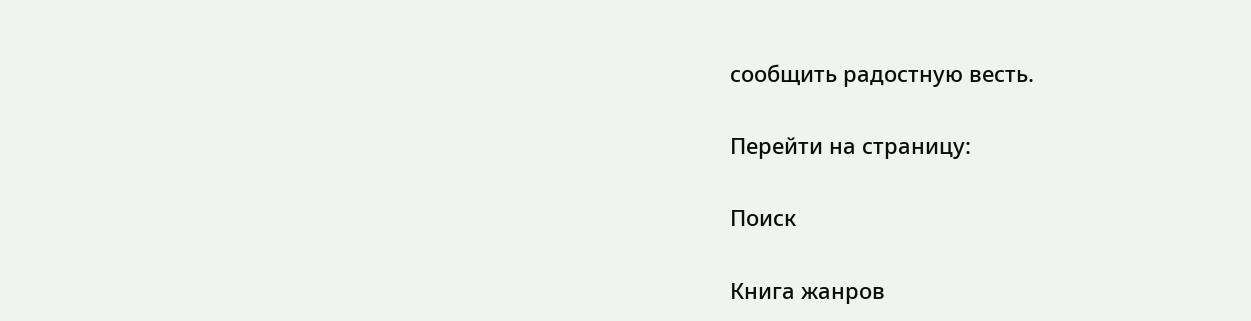сообщить радостную весть.

Перейти на страницу:

Поиск

Книга жанров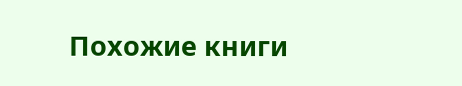Похожие книги